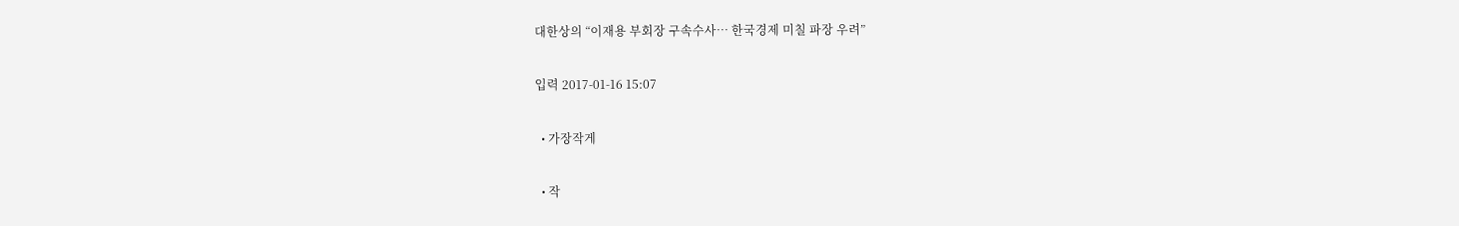대한상의 “이재용 부회장 구속수사… 한국경제 미칠 파장 우려”

입력 2017-01-16 15:07

  • 가장작게

  • 작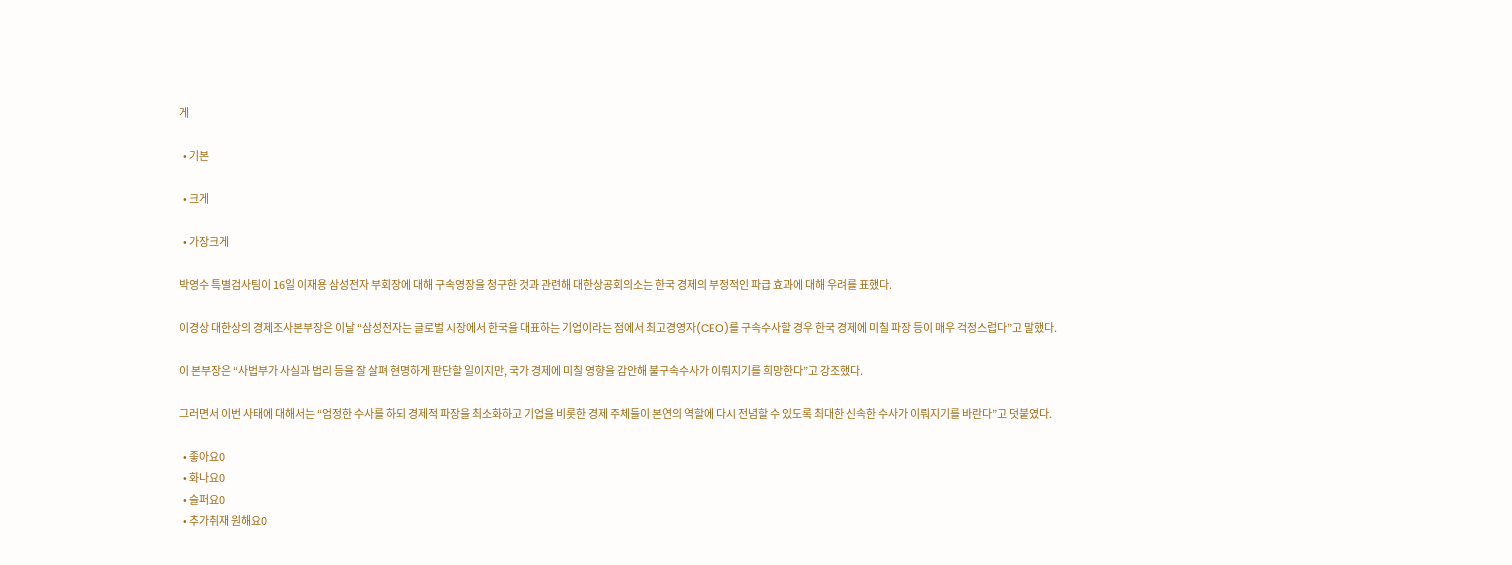게

  • 기본

  • 크게

  • 가장크게

박영수 특별검사팀이 16일 이재용 삼성전자 부회장에 대해 구속영장을 청구한 것과 관련해 대한상공회의소는 한국 경제의 부정적인 파급 효과에 대해 우려를 표했다.

이경상 대한상의 경제조사본부장은 이날 “삼성전자는 글로벌 시장에서 한국을 대표하는 기업이라는 점에서 최고경영자(CEO)를 구속수사할 경우 한국 경제에 미칠 파장 등이 매우 걱정스럽다”고 말했다.

이 본부장은 “사법부가 사실과 법리 등을 잘 살펴 현명하게 판단할 일이지만, 국가 경제에 미칠 영향을 감안해 불구속수사가 이뤄지기를 희망한다”고 강조했다.

그러면서 이번 사태에 대해서는 “엄정한 수사를 하되 경제적 파장을 최소화하고 기업을 비롯한 경제 주체들이 본연의 역할에 다시 전념할 수 있도록 최대한 신속한 수사가 이뤄지기를 바란다”고 덧붙였다.

  • 좋아요0
  • 화나요0
  • 슬퍼요0
  • 추가취재 원해요0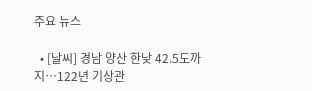주요 뉴스

  • [날씨] 경남 양산 한낮 42.5도까지…122년 기상관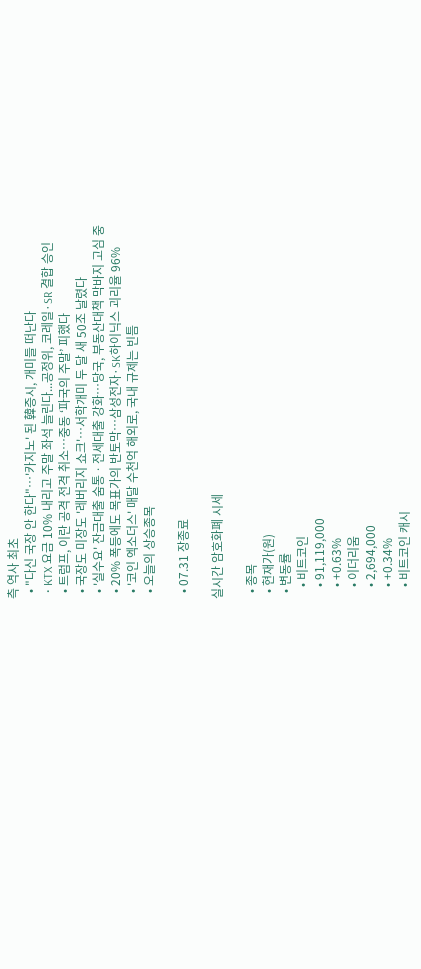측 역사 최초
  • "다신 국장 안 한다"⋯'카지노' 된 韓증시, 개미들 떠난다
  • KTX 요금 10% 내리고 주말 좌석 늘린다...공정위, 코레일·SR 결합 승인
  • 트럼프, 이란 공격 전격 취소…중동 ‘파국의 주말’ 피했다
  • 국장도 미장도 '레버리지 쇼크'⋯서학개미 두 달 새 50조 날렸다
  • '실수요' 잔금대출 숨통ㆍ전세대출 강화⋯당국, 부동산대책 막바지 고심 중
  • 20% 폭등에도 목표가의 반토막…삼성전자·SK하이닉스 괴리율 96%
  • '코인 엑소더스' 매달 수천억 해외로, 국내 규제는 빈틈
  • 오늘의 상승종목

  • 07.31 장종료

실시간 암호화폐 시세

  • 종목
  • 현재가(원)
  • 변동률
    • 비트코인
    • 91,119,000
    • +0.63%
    • 이더리움
    • 2,694,000
    • +0.34%
    • 비트코인 캐시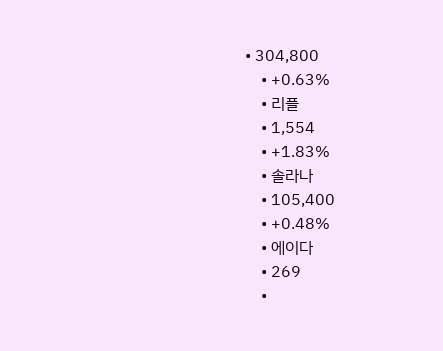• 304,800
    • +0.63%
    • 리플
    • 1,554
    • +1.83%
    • 솔라나
    • 105,400
    • +0.48%
    • 에이다
    • 269
    •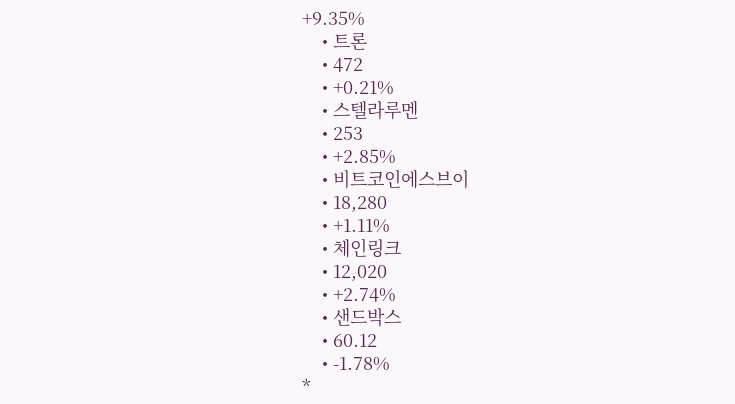+9.35%
    • 트론
    • 472
    • +0.21%
    • 스텔라루멘
    • 253
    • +2.85%
    • 비트코인에스브이
    • 18,280
    • +1.11%
    • 체인링크
    • 12,020
    • +2.74%
    • 샌드박스
    • 60.12
    • -1.78%
*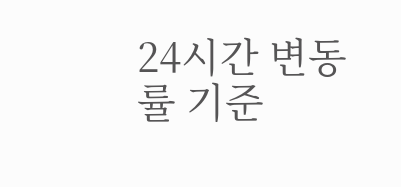24시간 변동률 기준